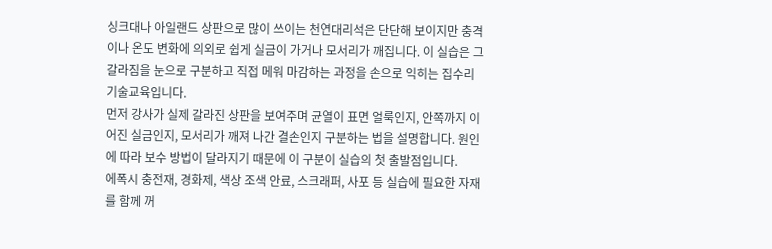싱크대나 아일랜드 상판으로 많이 쓰이는 천연대리석은 단단해 보이지만 충격이나 온도 변화에 의외로 쉽게 실금이 가거나 모서리가 깨집니다. 이 실습은 그 갈라짐을 눈으로 구분하고 직접 메워 마감하는 과정을 손으로 익히는 집수리기술교육입니다.
먼저 강사가 실제 갈라진 상판을 보여주며 균열이 표면 얼룩인지, 안쪽까지 이어진 실금인지, 모서리가 깨져 나간 결손인지 구분하는 법을 설명합니다. 원인에 따라 보수 방법이 달라지기 때문에 이 구분이 실습의 첫 출발점입니다.
에폭시 충전재, 경화제, 색상 조색 안료, 스크래퍼, 사포 등 실습에 필요한 자재를 함께 꺼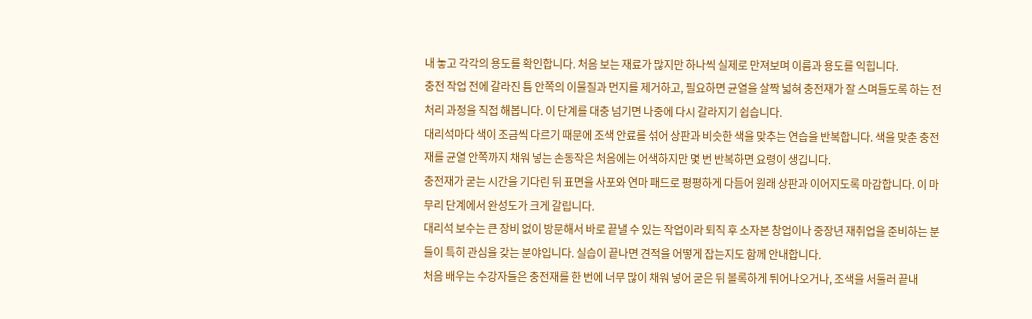내 놓고 각각의 용도를 확인합니다. 처음 보는 재료가 많지만 하나씩 실제로 만져보며 이름과 용도를 익힙니다.
충전 작업 전에 갈라진 틈 안쪽의 이물질과 먼지를 제거하고, 필요하면 균열을 살짝 넓혀 충전재가 잘 스며들도록 하는 전처리 과정을 직접 해봅니다. 이 단계를 대충 넘기면 나중에 다시 갈라지기 쉽습니다.
대리석마다 색이 조금씩 다르기 때문에 조색 안료를 섞어 상판과 비슷한 색을 맞추는 연습을 반복합니다. 색을 맞춘 충전재를 균열 안쪽까지 채워 넣는 손동작은 처음에는 어색하지만 몇 번 반복하면 요령이 생깁니다.
충전재가 굳는 시간을 기다린 뒤 표면을 사포와 연마 패드로 평평하게 다듬어 원래 상판과 이어지도록 마감합니다. 이 마무리 단계에서 완성도가 크게 갈립니다.
대리석 보수는 큰 장비 없이 방문해서 바로 끝낼 수 있는 작업이라 퇴직 후 소자본 창업이나 중장년 재취업을 준비하는 분들이 특히 관심을 갖는 분야입니다. 실습이 끝나면 견적을 어떻게 잡는지도 함께 안내합니다.
처음 배우는 수강자들은 충전재를 한 번에 너무 많이 채워 넣어 굳은 뒤 볼록하게 튀어나오거나, 조색을 서둘러 끝내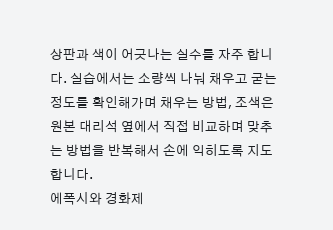상판과 색이 어긋나는 실수를 자주 합니다. 실습에서는 소량씩 나눠 채우고 굳는 정도를 확인해가며 채우는 방법, 조색은 원본 대리석 옆에서 직접 비교하며 맞추는 방법을 반복해서 손에 익히도록 지도합니다.
에폭시와 경화제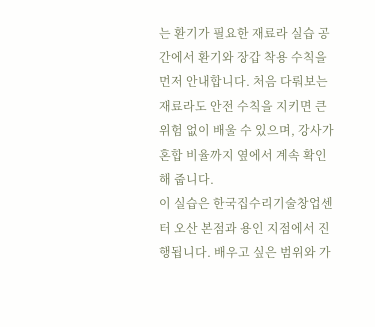는 환기가 필요한 재료라 실습 공간에서 환기와 장갑 착용 수칙을 먼저 안내합니다. 처음 다뤄보는 재료라도 안전 수칙을 지키면 큰 위험 없이 배울 수 있으며, 강사가 혼합 비율까지 옆에서 계속 확인해 줍니다.
이 실습은 한국집수리기술창업센터 오산 본점과 용인 지점에서 진행됩니다. 배우고 싶은 범위와 가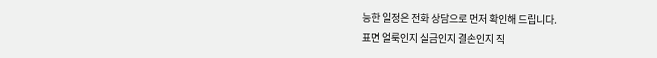능한 일정은 전화 상담으로 먼저 확인해 드립니다.
표면 얼룩인지 실금인지 결손인지 직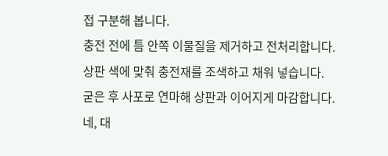접 구분해 봅니다.
충전 전에 틈 안쪽 이물질을 제거하고 전처리합니다.
상판 색에 맞춰 충전재를 조색하고 채워 넣습니다.
굳은 후 사포로 연마해 상판과 이어지게 마감합니다.
네, 대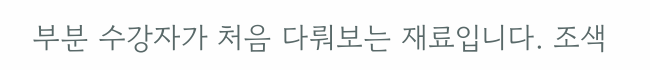부분 수강자가 처음 다뤄보는 재료입니다. 조색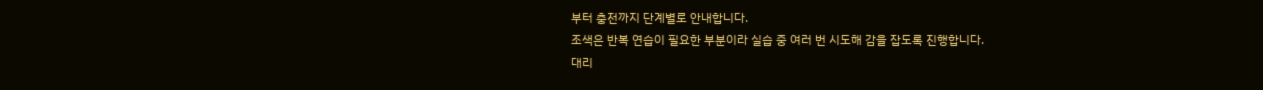부터 충전까지 단계별로 안내합니다.
조색은 반복 연습이 필요한 부분이라 실습 중 여러 번 시도해 감을 잡도록 진행합니다.
대리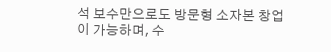석 보수만으로도 방문형 소자본 창업이 가능하며, 수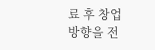료 후 창업 방향을 전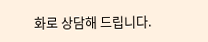화로 상담해 드립니다.